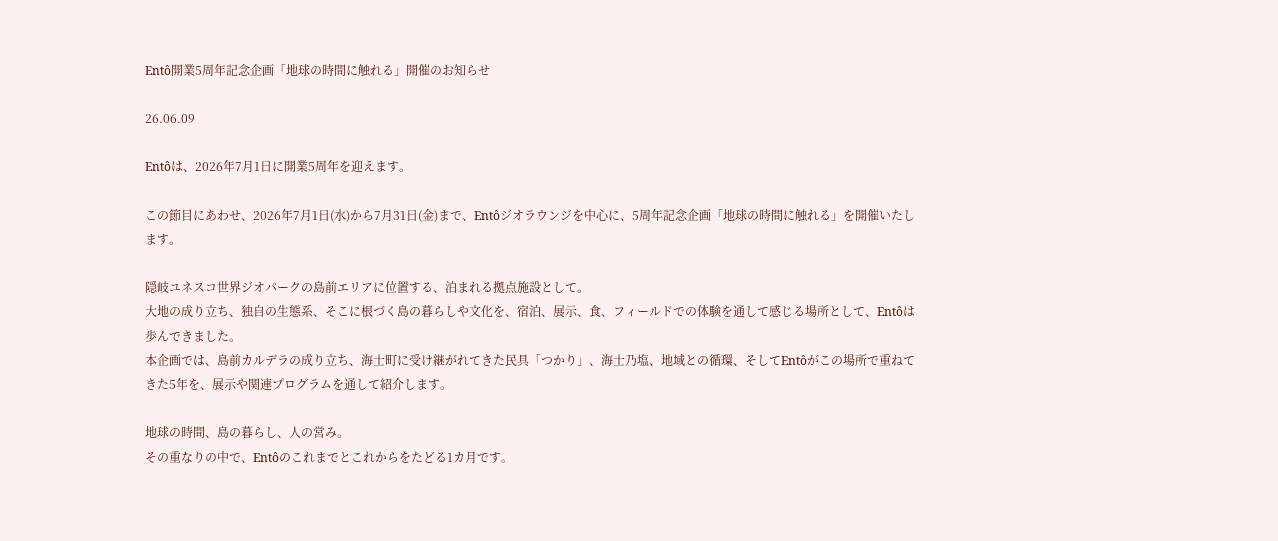Entô開業5周年記念企画「地球の時間に触れる」開催のお知らせ

26.06.09

Entôは、2026年7月1日に開業5周年を迎えます。

この節目にあわせ、2026年7月1日(水)から7月31日(金)まで、Entôジオラウンジを中心に、5周年記念企画「地球の時間に触れる」を開催いたします。

隠岐ユネスコ世界ジオパークの島前エリアに位置する、泊まれる拠点施設として。
大地の成り立ち、独自の生態系、そこに根づく島の暮らしや文化を、宿泊、展示、食、フィールドでの体験を通して感じる場所として、Entôは歩んできました。
本企画では、島前カルデラの成り立ち、海士町に受け継がれてきた民具「つかり」、海士乃塩、地域との循環、そしてEntôがこの場所で重ねてきた5年を、展示や関連プログラムを通して紹介します。

地球の時間、島の暮らし、人の営み。
その重なりの中で、Entôのこれまでとこれからをたどる1カ月です。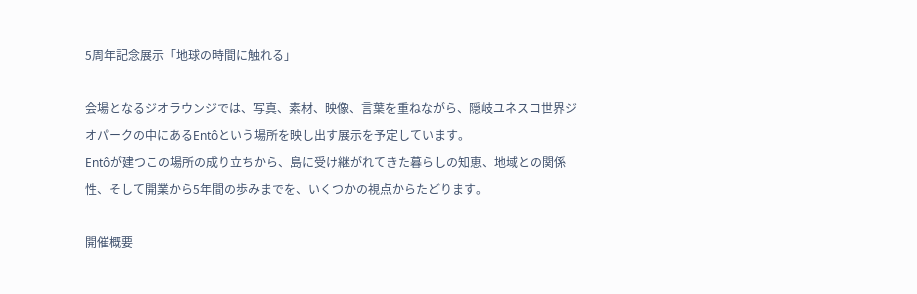5周年記念展示「地球の時間に触れる」

会場となるジオラウンジでは、写真、素材、映像、言葉を重ねながら、隠岐ユネスコ世界ジオパークの中にあるEntôという場所を映し出す展示を予定しています。
Entôが建つこの場所の成り立ちから、島に受け継がれてきた暮らしの知恵、地域との関係性、そして開業から5年間の歩みまでを、いくつかの視点からたどります。

開催概要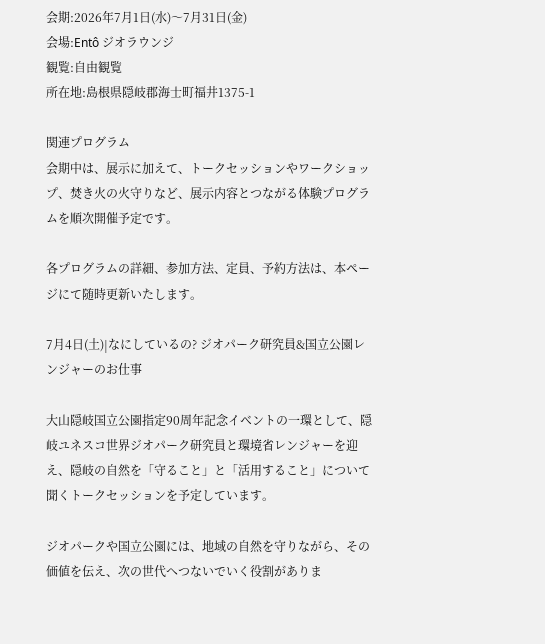会期:2026年7月1日(水)〜7月31日(金)
会場:Entô ジオラウンジ
観覧:自由観覧
所在地:島根県隠岐郡海士町福井1375-1

関連プログラム
会期中は、展示に加えて、トークセッションやワークショップ、焚き火の火守りなど、展示内容とつながる体験プログラムを順次開催予定です。

各プログラムの詳細、参加方法、定員、予約方法は、本ページにて随時更新いたします。

7月4日(土)|なにしているの? ジオパーク研究員&国立公園レンジャーのお仕事

大山隠岐国立公園指定90周年記念イベントの一環として、隠岐ユネスコ世界ジオパーク研究員と環境省レンジャーを迎え、隠岐の自然を「守ること」と「活用すること」について聞くトークセッションを予定しています。

ジオパークや国立公園には、地域の自然を守りながら、その価値を伝え、次の世代へつないでいく役割がありま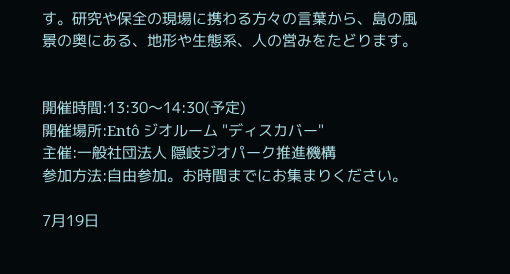す。研究や保全の現場に携わる方々の言葉から、島の風景の奥にある、地形や生態系、人の営みをたどります。


開催時間:13:30〜14:30(予定)
開催場所:Entô ジオルーム "ディスカバー"
主催:一般社団法人 隠岐ジオパーク推進機構
参加方法:自由参加。お時間までにお集まりください。

7月19日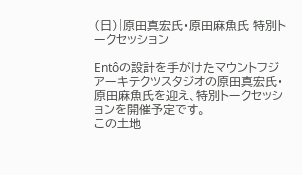(日)|原田真宏氏・原田麻魚氏 特別トークセッション

Entôの設計を手がけたマウントフジアーキテクツスタジオの原田真宏氏・原田麻魚氏を迎え、特別トークセッションを開催予定です。
この土地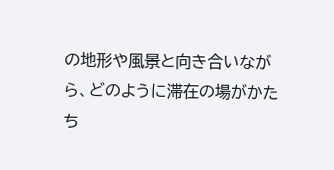の地形や風景と向き合いながら、どのように滞在の場がかたち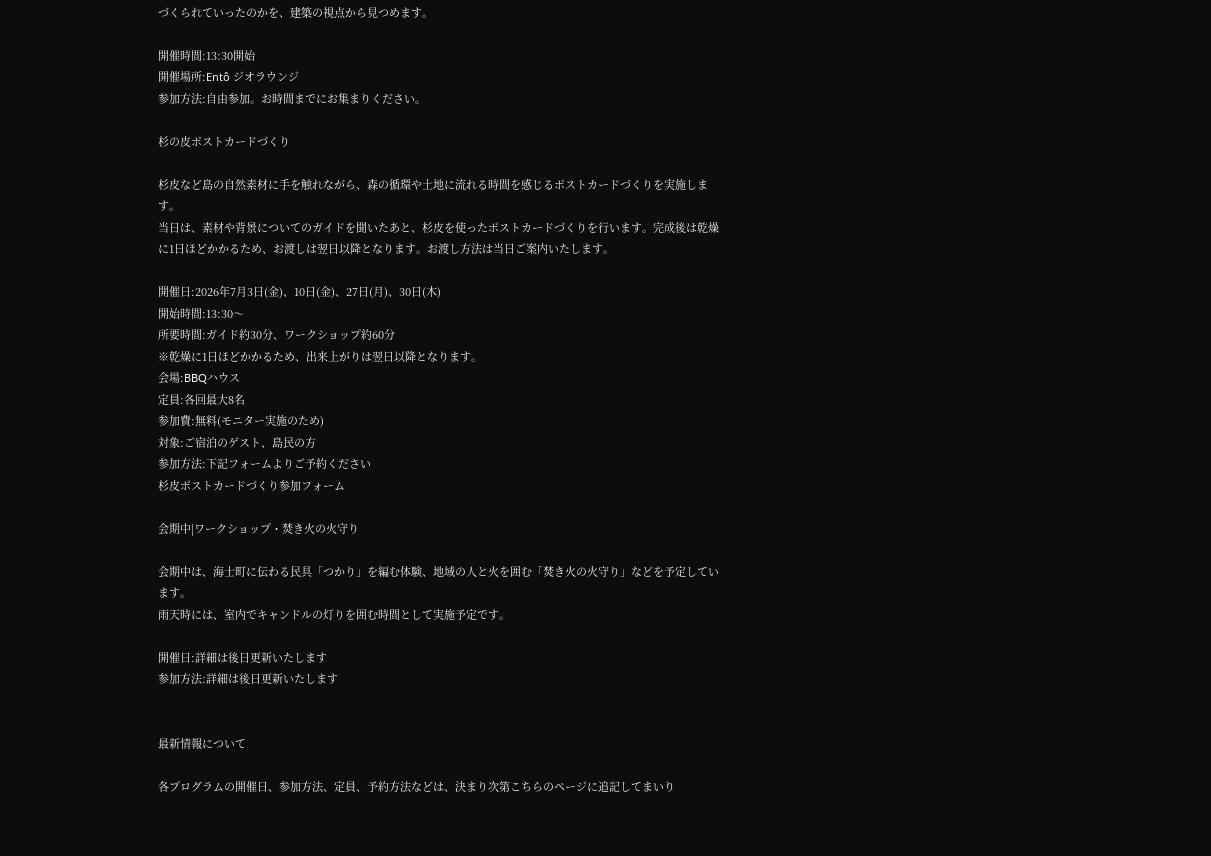づくられていったのかを、建築の視点から見つめます。

開催時間:13:30開始
開催場所:Entô ジオラウンジ
参加方法:自由参加。お時間までにお集まりください。

杉の皮ポストカードづくり

杉皮など島の自然素材に手を触れながら、森の循環や土地に流れる時間を感じるポストカードづくりを実施します。
当日は、素材や背景についてのガイドを聞いたあと、杉皮を使ったポストカードづくりを行います。完成後は乾燥に1日ほどかかるため、お渡しは翌日以降となります。お渡し方法は当日ご案内いたします。

開催日:2026年7月3日(金)、10日(金)、27日(月)、30日(木)
開始時間:13:30〜
所要時間:ガイド約30分、ワークショップ約60分
※乾燥に1日ほどかかるため、出来上がりは翌日以降となります。
会場:BBQハウス
定員:各回最大8名
参加費:無料(モニター実施のため)
対象:ご宿泊のゲスト、島民の方
参加方法:下記フォームよりご予約ください
杉皮ポストカードづくり参加フォーム

会期中|ワークショップ・焚き火の火守り

会期中は、海士町に伝わる民具「つかり」を編む体験、地域の人と火を囲む「焚き火の火守り」などを予定しています。
雨天時には、室内でキャンドルの灯りを囲む時間として実施予定です。

開催日:詳細は後日更新いたします
参加方法:詳細は後日更新いたします


最新情報について

各プログラムの開催日、参加方法、定員、予約方法などは、決まり次第こちらのページに追記してまいり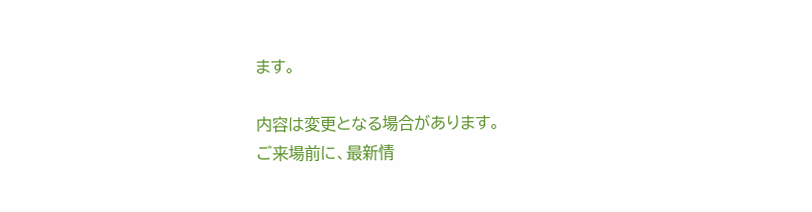ます。

内容は変更となる場合があります。
ご来場前に、最新情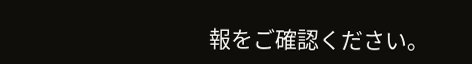報をご確認ください。